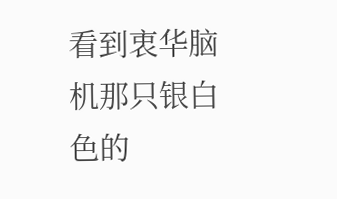看到衷华脑机那只银白色的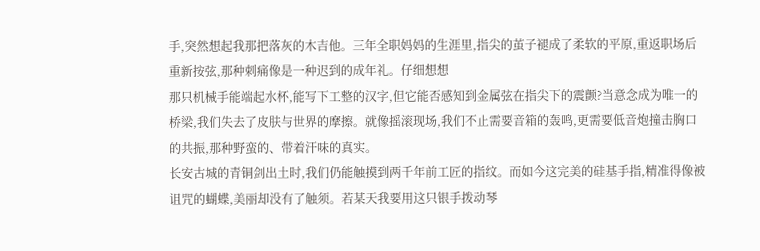手,突然想起我那把落灰的木吉他。三年全职妈妈的生涯里,指尖的茧子褪成了柔软的平原,重返职场后重新按弦,那种刺痛像是一种迟到的成年礼。仔细想想
那只机械手能端起水杯,能写下工整的汉字,但它能否感知到金属弦在指尖下的震颤?当意念成为唯一的桥梁,我们失去了皮肤与世界的摩擦。就像摇滚现场,我们不止需要音箱的轰鸣,更需要低音炮撞击胸口的共振,那种野蛮的、带着汗味的真实。
长安古城的青铜剑出土时,我们仍能触摸到两千年前工匠的指纹。而如今这完美的硅基手指,精准得像被诅咒的蝴蝶,美丽却没有了触须。若某天我要用这只银手拨动琴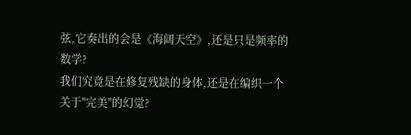弦,它奏出的会是《海阔天空》,还是只是频率的数学?
我们究竟是在修复残缺的身体,还是在编织一个关于"完美"的幻觉?